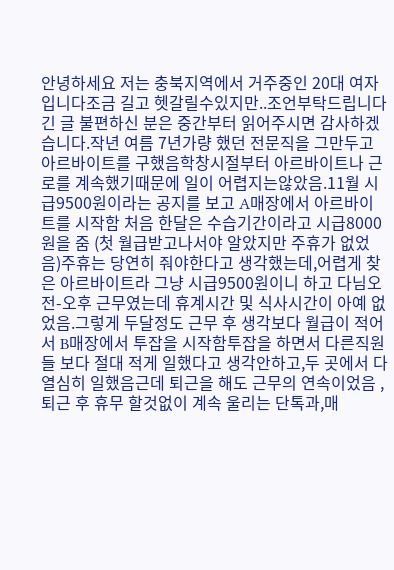안녕하세요 저는 충북지역에서 거주중인 20대 여자입니다조금 길고 헷갈릴수있지만..조언부탁드립니다긴 글 불편하신 분은 중간부터 읽어주시면 감사하겠습니다.작년 여름 7년가량 했던 전문직을 그만두고 아르바이트를 구했음학창시절부터 아르바이트나 근로를 계속했기때문에 일이 어렵지는않았음.11월 시급9500원이라는 공지를 보고 A매장에서 아르바이트를 시작함 처음 한달은 수습기간이라고 시급8000원을 줌 (첫 월급받고나서야 알았지만 주휴가 없었음)주휴는 당연히 줘야한다고 생각했는데,어렵게 찾은 아르바이트라 그냥 시급9500원이니 하고 다님오전-오후 근무였는데 휴계시간 및 식사시간이 아예 없었음.그렇게 두달정도 근무 후 생각보다 월급이 적어서 B매장에서 투잡을 시작함투잡을 하면서 다른직원들 보다 절대 적게 일했다고 생각안하고,두 곳에서 다 열심히 일했음근데 퇴근을 해도 근무의 연속이었음 ,퇴근 후 휴무 할것없이 계속 울리는 단톡과,매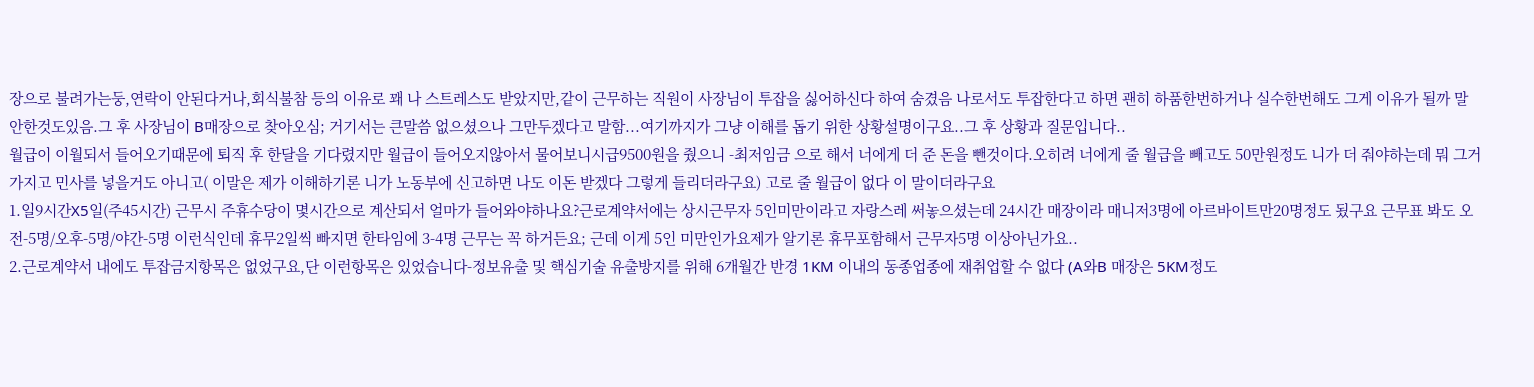장으로 불려가는둥,연락이 안된다거나,회식불참 등의 이유로 꽤 나 스트레스도 받았지만,같이 근무하는 직원이 사장님이 투잡을 싫어하신다 하여 숨겼음 나로서도 투잡한다고 하면 괜히 하품한번하거나 실수한번해도 그게 이유가 될까 말 안한것도있음.그 후 사장님이 B매장으로 찾아오심; 거기서는 큰말씀 없으셨으나 그만두겠다고 말함...여기까지가 그냥 이해를 돕기 위한 상황설명이구요..그 후 상황과 질문입니다..
월급이 이월되서 들어오기때문에 퇴직 후 한달을 기다렸지만 월급이 들어오지않아서 물어보니시급9500원을 줬으니 -최저임금 으로 해서 너에게 더 준 돈을 뺀것이다.오히려 너에게 줄 월급을 빼고도 50만원정도 니가 더 줘야하는데 뭐 그거가지고 민사를 넣을거도 아니고( 이말은 제가 이해하기론 니가 노동부에 신고하면 나도 이돈 받겠다 그렇게 들리더라구요) 고로 줄 월급이 없다 이 말이더라구요
1.일9시간X5일(주45시간) 근무시 주휴수당이 몇시간으로 계산되서 얼마가 들어와야하나요?근로계약서에는 상시근무자 5인미만이라고 자랑스레 써놓으셨는데 24시간 매장이라 매니저3명에 아르바이트만20명정도 됬구요 근무표 봐도 오전-5명/오후-5명/야간-5명 이런식인데 휴무2일씩 빠지면 한타임에 3-4명 근무는 꼭 하거든요; 근데 이게 5인 미만인가요제가 알기론 휴무포함해서 근무자5명 이상아닌가요..
2.근로계약서 내에도 투잡금지항목은 없었구요,단 이런항목은 있었습니다-정보유출 및 핵심기술 유출방지를 위해 6개월간 반경 1KM 이내의 동종업종에 재취업할 수 없다 (A와B 매장은 5KM정도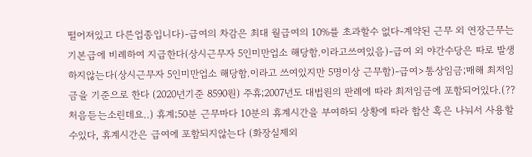떨어져있고 다른업종입니다)-급여의 차감은 최대 월급여의 10%를 초과할수 없다-계약된 근무 외 연장근무는 기본급에 비례하여 지급한다(상시근무자 5인미만업소 해당함.이라고쓰여있음)-급여 외 야간수당은 따로 발생하지않는다(상시근무자 5인미만업소 해당함.이라고 쓰여있지만 5명이상 근무함)-급여>통상임금;매해 최저임금을 기준으로 한다 (2020년기준 8590원) 주휴;2007년도 대법원의 판례에 따라 최저임금에 포함되어있다.(??처음듣는소린데요..) 휴계;50분 근무마다 10분의 휴계시간을 부여하되 상황에 따라 합산 혹은 나눠서 사용할수있다, 휴계시간은 급여에 포함되지않는다 (화장실제외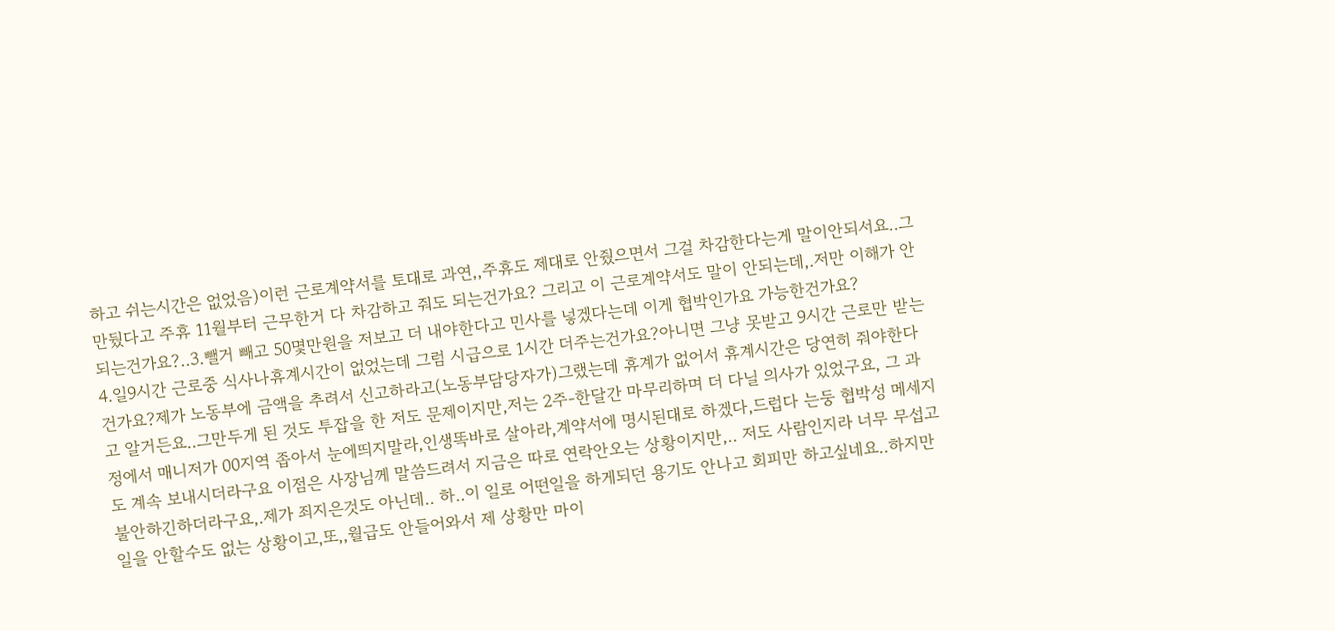하고 쉬는시간은 없었음)이런 근로계약서를 토대로 과연,,주휴도 제대로 안줬으면서 그걸 차감한다는게 말이안되서요..그만뒀다고 주휴 11월부터 근무한거 다 차감하고 줘도 되는건가요? 그리고 이 근로계약서도 말이 안되는데,.저만 이해가 안되는건가요?..3.뺄거 빼고 50몇만원을 저보고 더 내야한다고 민사를 넣겠다는데 이게 협박인가요 가능한건가요?
4.일9시간 근로중 식사나휴계시간이 없었는데 그럼 시급으로 1시간 더주는건가요?아니면 그냥 못받고 9시간 근로만 받는건가요?제가 노동부에 금액을 추려서 신고하라고(노동부담당자가)그랬는데 휴계가 없어서 휴계시간은 당연히 줘야한다고 알거든요..그만두게 된 것도 투잡을 한 저도 문제이지만,저는 2주-한달간 마무리하며 더 다닐 의사가 있었구요, 그 과정에서 매니저가 00지역 좁아서 눈에띄지말라,인생똑바로 살아라,계약서에 명시된대로 하겠다,드럽다 는둥 협박성 메세지도 계속 보내시더라구요 이점은 사장님께 말씀드려서 지금은 따로 연락안오는 상황이지만,.. 저도 사람인지라 너무 무섭고 불안하긴하더라구요,.제가 죄지은것도 아닌데.. 하..이 일로 어떤일을 하게되던 용기도 안나고 회피만 하고싶네요..하지만 일을 안할수도 없는 상황이고,또,,월급도 안들어와서 제 상황만 마이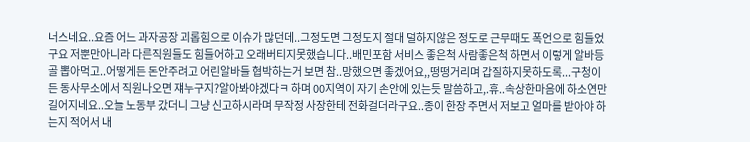너스네요..요즘 어느 과자공장 괴롭힘으로 이슈가 많던데..그정도면 그정도지 절대 덜하지않은 정도로 근무때도 폭언으로 힘들었구요 저뿐만아니라 다른직원들도 힘들어하고 오래버티지못했습니다..배민포함 서비스 좋은척 사람좋은척 하면서 이렇게 알바등골 뽑아먹고..어떻게든 돈안주려고 어린알바들 협박하는거 보면 참..망했으면 좋겠어요,,떵떵거리며 갑질하지못하도록...구청이든 동사무소에서 직원나오면 쟤누구지?알아봐야겠다ㅋ 하며 00지역이 자기 손안에 있는듯 말씀하고,.휴..속상한마음에 하소연만 길어지네요..오늘 노동부 갔더니 그냥 신고하시라며 무작정 사장한테 전화걸더라구요..종이 한장 주면서 저보고 얼마를 받아야 하는지 적어서 내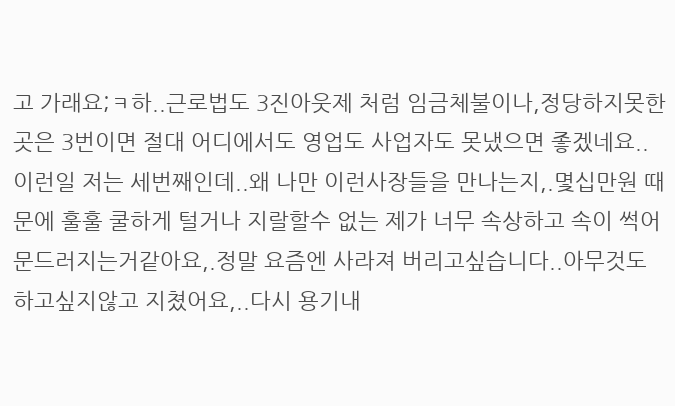고 가래요;ㅋ하..근로법도 3진아웃제 처럼 임금체불이나,정당하지못한곳은 3번이면 절대 어디에서도 영업도 사업자도 못냈으면 좋겠네요.. 이런일 저는 세번째인데..왜 나만 이런사장들을 만나는지,.몇십만원 때문에 훌훌 쿨하게 털거나 지랄할수 없는 제가 너무 속상하고 속이 썩어문드러지는거같아요,.정말 요즘엔 사라져 버리고싶습니다..아무것도 하고싶지않고 지쳤어요,..다시 용기내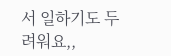서 일하기도 두려워요,,